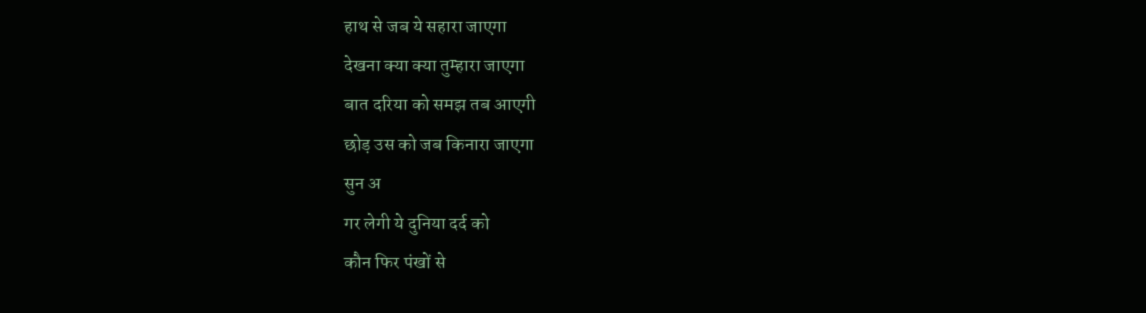हाथ से जब ये सहारा जाएगा
देखना क्या क्या तुम्हारा जाएगा
बात दरिया को समझ तब आएगी
छोड़ उस को जब किनारा जाएगा
सुन अ
गर लेगी ये दुनिया दर्द को
कौन फिर पंखों से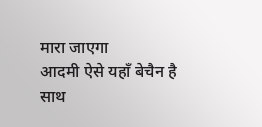मारा जाएगा
आदमी ऐसे यहाँ बेचैन है
साथ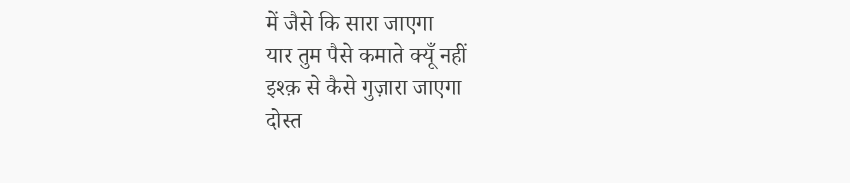में जैसे कि सारा जाएगा
यार तुम पैसे कमाते क्यूँ नहीं
इश्क़ से कैसे गुज़ारा जाएगा
दोस्त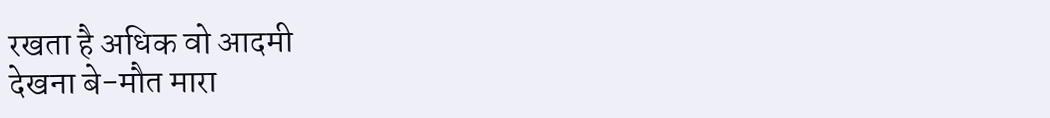रखता है अधिक वो आदमी
देखना बे-मौत मारा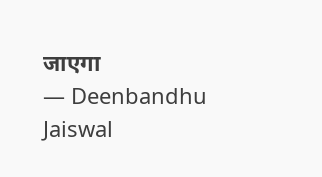जाएगा
— Deenbandhu Jaiswal